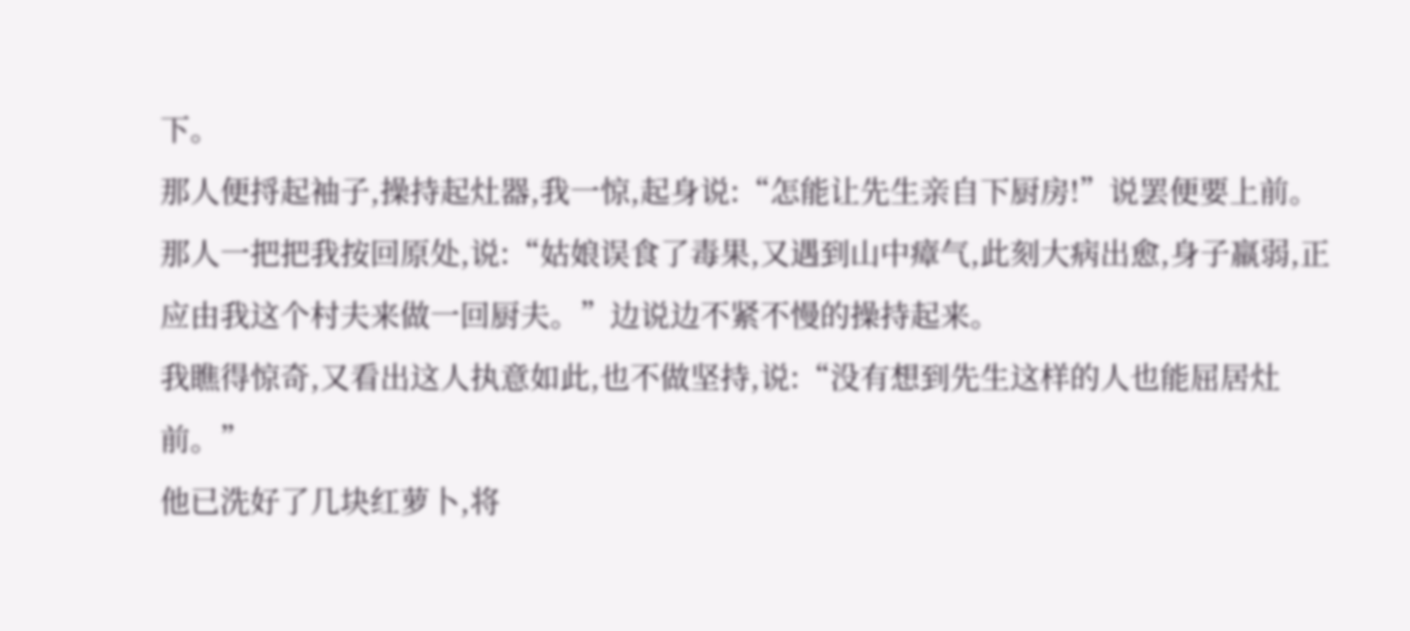下。
那人便捋起袖子,操持起灶器,我一惊,起身说:“怎能让先生亲自下厨房!”说罢便要上前。
那人一把把我按回原处,说:“姑娘误食了毒果,又遇到山中瘴气,此刻大病出愈,身子羸弱,正应由我这个村夫来做一回厨夫。”边说边不紧不慢的操持起来。
我瞧得惊奇,又看出这人执意如此,也不做坚持,说:“没有想到先生这样的人也能屈居灶前。”
他已洗好了几块红萝卜,将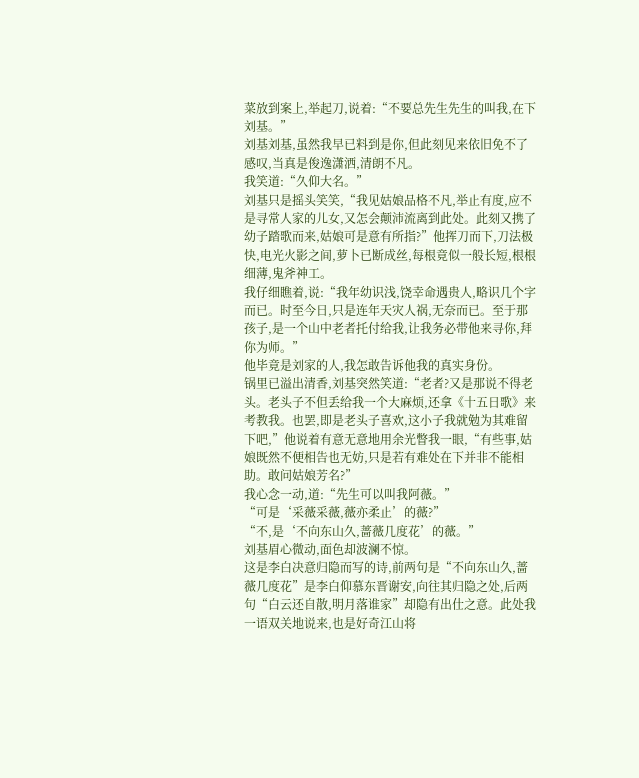菜放到案上,举起刀,说着:“不要总先生先生的叫我,在下刘基。”
刘基刘基,虽然我早已料到是你,但此刻见来依旧免不了感叹,当真是俊逸潇洒,清朗不凡。
我笑道:“久仰大名。”
刘基只是摇头笑笑,“我见姑娘品格不凡,举止有度,应不是寻常人家的儿女,又怎会颠沛流离到此处。此刻又携了幼子踏歌而来,姑娘可是意有所指?”他挥刀而下,刀法极快,电光火影之间,萝卜已断成丝,每根竟似一般长短,根根细薄,鬼斧神工。
我仔细瞧着,说:“我年幼识浅,饶幸命遇贵人,略识几个字而已。时至今日,只是连年天灾人祸,无奈而已。至于那孩子,是一个山中老者托付给我,让我务必带他来寻你,拜你为师。”
他毕竟是刘家的人,我怎敢告诉他我的真实身份。
锅里已溢出清香,刘基突然笑道:“老者?又是那说不得老头。老头子不但丢给我一个大麻烦,还拿《十五日歌》来考教我。也罢,即是老头子喜欢,这小子我就勉为其难留下吧,”他说着有意无意地用余光瞥我一眼,“有些事,姑娘既然不便相告也无妨,只是若有难处在下并非不能相助。敢问姑娘芳名?”
我心念一动,道:“先生可以叫我阿薇。”
“可是‘采薇采薇,薇亦柔止’的薇?”
“不,是‘不向东山久,蔷薇几度花’的薇。”
刘基眉心微动,面色却波澜不惊。
这是李白决意归隐而写的诗,前两句是“不向东山久,蔷薇几度花”是李白仰慕东晋谢安,向往其归隐之处,后两句“白云还自散,明月落谁家”却隐有出仕之意。此处我一语双关地说来,也是好奇江山将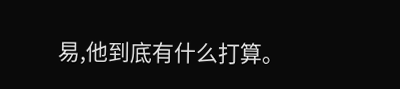易,他到底有什么打算。